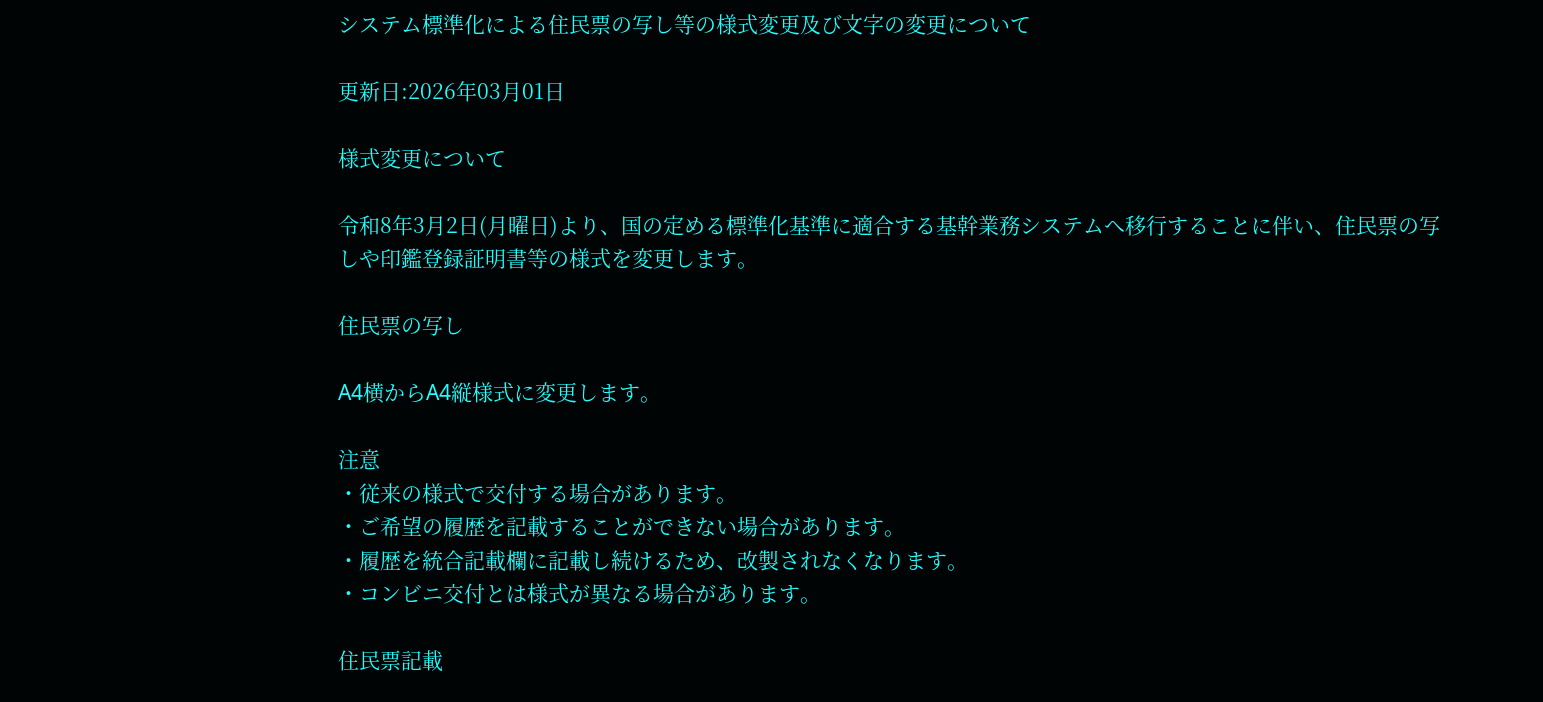システム標準化による住民票の写し等の様式変更及び文字の変更について

更新日:2026年03月01日

様式変更について

令和8年3月2日(月曜日)より、国の定める標準化基準に適合する基幹業務システムへ移行することに伴い、住民票の写しや印鑑登録証明書等の様式を変更します。

住民票の写し

A4横からA4縦様式に変更します。

注意
・従来の様式で交付する場合があります。
・ご希望の履歴を記載することができない場合があります。
・履歴を統合記載欄に記載し続けるため、改製されなくなります。
・コンビニ交付とは様式が異なる場合があります。

住民票記載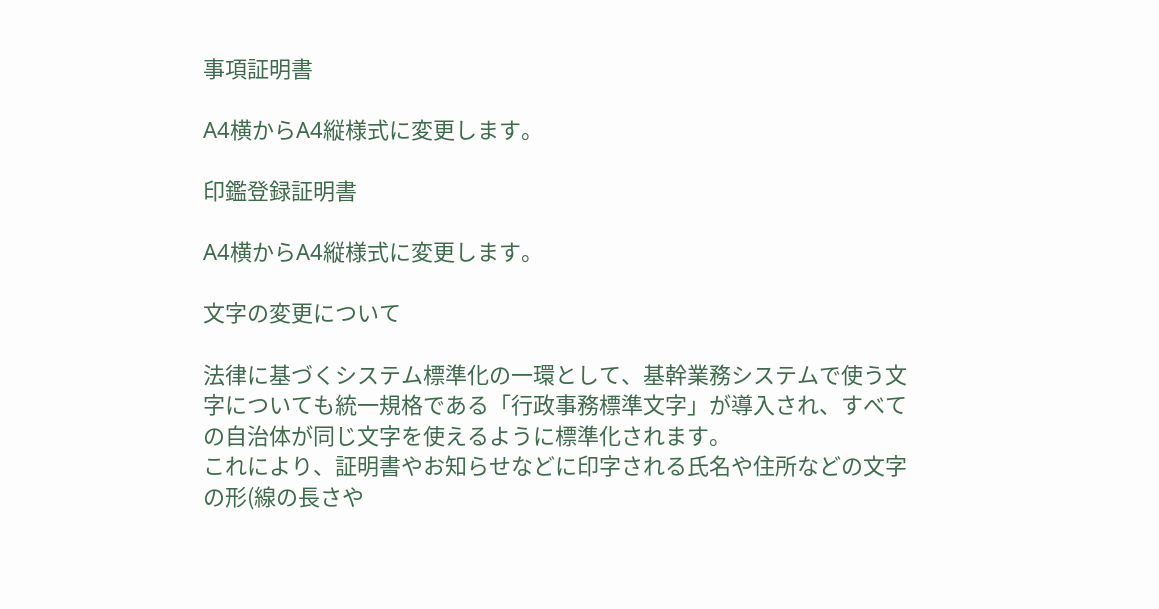事項証明書

A4横からA4縦様式に変更します。

印鑑登録証明書

A4横からA4縦様式に変更します。

文字の変更について

法律に基づくシステム標準化の一環として、基幹業務システムで使う文字についても統一規格である「行政事務標準文字」が導入され、すべての自治体が同じ文字を使えるように標準化されます。
これにより、証明書やお知らせなどに印字される氏名や住所などの文字の形(線の長さや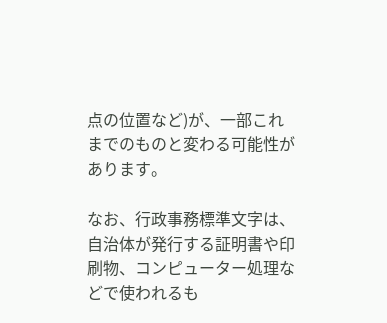点の位置など)が、一部これまでのものと変わる可能性があります。

なお、行政事務標準文字は、自治体が発行する証明書や印刷物、コンピューター処理などで使われるも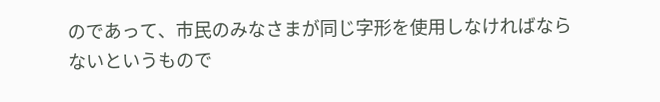のであって、市民のみなさまが同じ字形を使用しなければならないというもので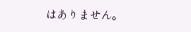はありません。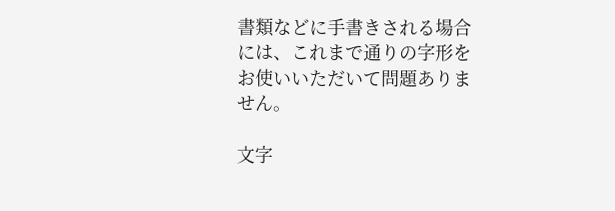書類などに手書きされる場合には、これまで通りの字形をお使いいただいて問題ありません。

文字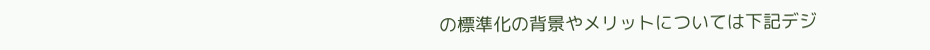の標準化の背景やメリットについては下記デジ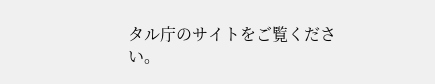タル庁のサイトをご覧ください。